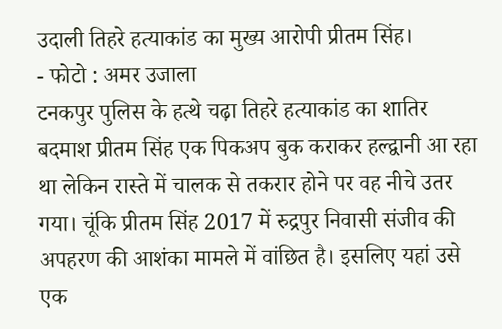उदाली तिहरे हत्याकांड का मुख्य आरोपी प्रीतम सिंह।
- फोटो : अमर उजाला
टनकपुर पुलिस के हत्थे चढ़ा तिहरे हत्याकांड का शातिर बदमाश प्रीतम सिंह एक पिकअप बुक कराकर हल्द्वानी आ रहा था लेकिन रास्ते में चालक से तकरार होने पर वह नीचे उतर गया। चूंकि प्रीतम सिंह 2017 में रुद्रपुर निवासी संजीव की अपहरण की आशंका मामले में वांछित है। इसलिए यहां उसे एक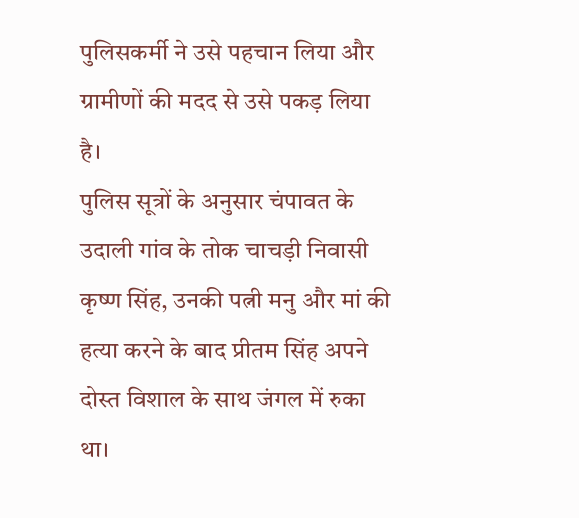पुलिसकर्मी ने उसे पहचान लिया और ग्रामीणों की मदद से उसे पकड़ लिया है।
पुलिस सूत्रों के अनुसार चंपावत के उदाली गांव के तोक चाचड़ी निवासी कृष्ण सिंह, उनकी पत्नी मनु और मां की हत्या करने के बाद प्रीतम सिंह अपने दोस्त विशाल के साथ जंगल में रुका था।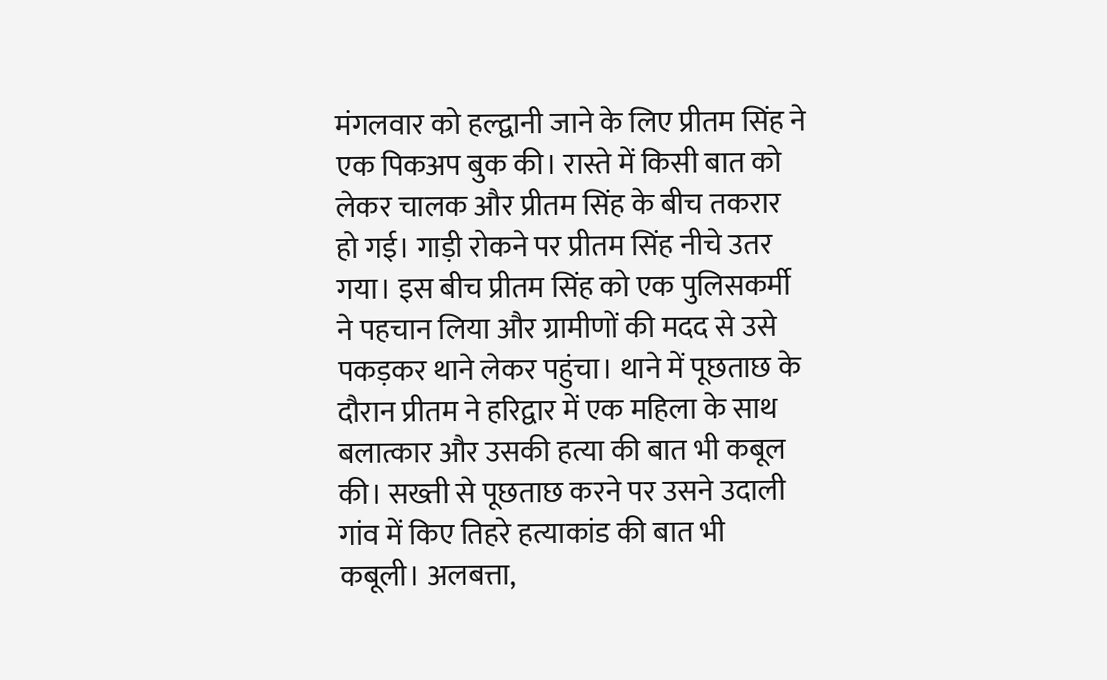मंगलवार को हल्द्वानी जाने के लिए प्रीतम सिंह ने एक पिकअप बुक की। रास्ते में किसी बात को लेकर चालक और प्रीतम सिंह के बीच तकरार हो गई। गाड़ी रोकने पर प्रीतम सिंह नीचे उतर गया। इस बीच प्रीतम सिंह को एक पुलिसकर्मी ने पहचान लिया और ग्रामीणों की मदद से उसे पकड़कर थाने लेकर पहुंचा। थाने में पूछताछ के दौरान प्रीतम ने हरिद्वार में एक महिला के साथ बलात्कार और उसकी हत्या की बात भी कबूल की। सख्ती से पूछताछ करने पर उसने उदाली गांव में किए तिहरे हत्याकांड की बात भी कबूली। अलबत्ता,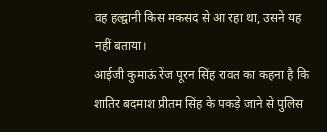वह हल्द्वानी किस मकसद से आ रहा था, उसने यह नहीं बताया।
आईजी कुमाऊं रेंज पूरन सिंह रावत का कहना है कि शातिर बदमाश प्रीतम सिंह के पकड़े जाने से पुलिस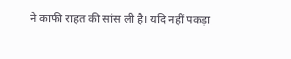ने काफी राहत की सांस ली है। यदि नहीं पकड़ा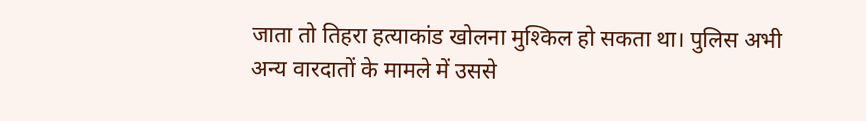जाता तो तिहरा हत्याकांड खोलना मुश्किल हो सकता था। पुलिस अभी अन्य वारदातों के मामले में उससे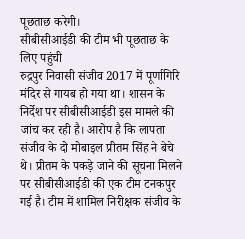पूछताछ करेगी।
सीबीसीआईडी की टीम भी पूछताछ के लिए पहुंची
रुद्रपुर निवासी संजीव 2017 में पूर्णागिरि मंदिर से गायब हो गया था। शासन के निर्देश पर सीबीसीआईडी इस मामले की जांच कर रही है। आरोप है कि लापता संजीव के दो मोबाइल प्रीतम सिंह ने बेचे थे। प्रीतम के पकड़े जाने की सूचना मिलने पर सीबीसीआईडी की एक टीम टनकपुर गई है। टीम में शामिल निरीक्षक संजीव के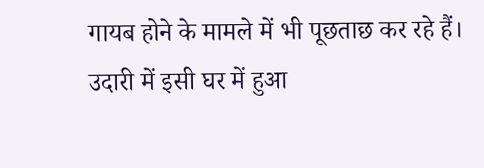गायब होने के मामले में भी पूछताछ कर रहे हैं।
उदारी में इसी घर में हुआ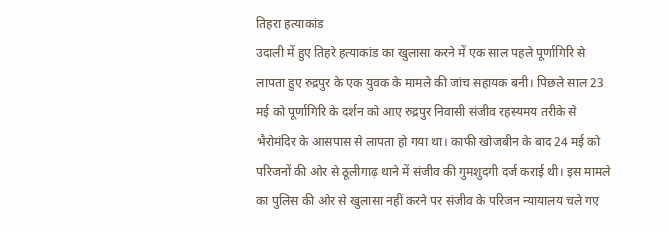तिहरा हत्याकांड
उदाली में हुए तिहरे हत्याकांड का खुलासा करने में एक साल पहले पूर्णागिरि से लापता हुए रुद्रपुर के एक युवक के मामले की जांच सहायक बनी। पिछले साल 23 मई को पूर्णागिरि के दर्शन को आए रुद्रपुर निवासी संजीव रहस्यमय तरीके से भैरोमंदिर के आसपास से लापता हो गया था। काफी खोजबीन के बाद 24 मई को परिजनों की ओर से ठूलीगाढ़ थाने में संजीव की गुमशुदगी दर्ज कराई थी। इस मामले का पुलिस की ओर से खुलासा नहीं करने पर संजीव के परिजन न्यायालय चले गए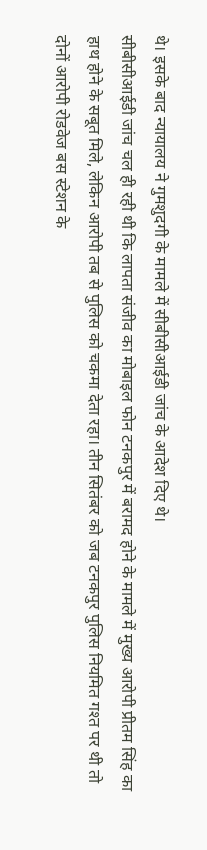थे। इसके बाद न्यायालय ने गुमशुदगी के मामले में सीबीसीआईडी जांच के आदेश दिए थे।
सीबीसीआईडी जांच चल ही रही थी कि लापता संजीव का मोबाइल फोन टनकपुर में बरामद होने के मामले में मुख्य आरोपी प्रीतम सिंह का हाथ होने के सबूत मिले, लेकिन आरोपी तब से पुलिस को चकमा देता रहा। तीन सितंबर को जब टनकपुर पुलिस नियमित गश्त पर थी तो दोनों आरोपी रोडवेज बस स्टेशन के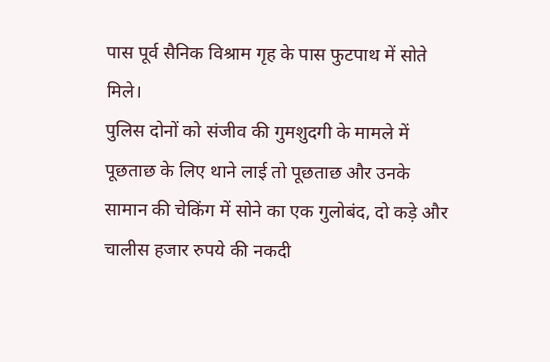पास पूर्व सैनिक विश्राम गृह के पास फुटपाथ में सोते मिले।
पुलिस दोनों को संजीव की गुमशुदगी के मामले में पूछताछ के लिए थाने लाई तो पूछताछ और उनके सामान की चेकिंग में सोने का एक गुलोबंद, दो कड़े और चालीस हजार रुपये की नकदी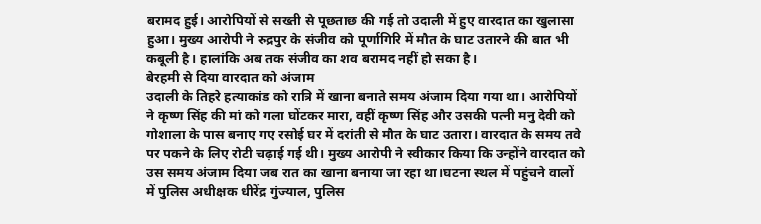बरामद हुई। आरोपियों से सख्ती से पूछताछ की गई तो उदाली में हुए वारदात का खुलासा हुआ। मुख्य आरोपी ने रुद्रपुर के संजीव को पूर्णागिरि में मौत के घाट उतारने की बात भी कबूली है। हालांकि अब तक संजीव का शव बरामद नहीं हो सका है।
बेरहमी से दिया वारदात को अंजाम
उदाली के तिहरे हत्याकांड को रात्रि में खाना बनाते समय अंजाम दिया गया था। आरोपियों ने कृष्ण सिंह की मां को गला घोंटकर मारा, वहीं कृष्ण सिंह और उसकी पत्नी मनु देवी को गोशाला के पास बनाए गए रसोई घर में दरांती से मौत के घाट उतारा। वारदात के समय तवे पर पकने के लिए रोटी चढ़ाई गई थी। मुख्य आरोपी ने स्वीकार किया कि उन्होंने वारदात को उस समय अंजाम दिया जब रात का खाना बनाया जा रहा था।घटना स्थल में पहुंचने वालों में पुलिस अधीक्षक धीरेंद्र गुंज्याल, पुलिस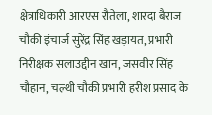क्षेत्राधिकारी आरएस रौतेला, शारदा बैराज चौकी इंचार्ज सुरेंद्र सिंह खड़ायत, प्रभारी निरीक्षक सलाउद्दीन खान, जसवीर सिंह चौहान, चल्थी चौकी प्रभारी हरीश प्रसाद के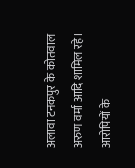अलावा टनकपुर के कोतवाल अरुण वर्मा आदि शामिल रहे।
आरोपियों के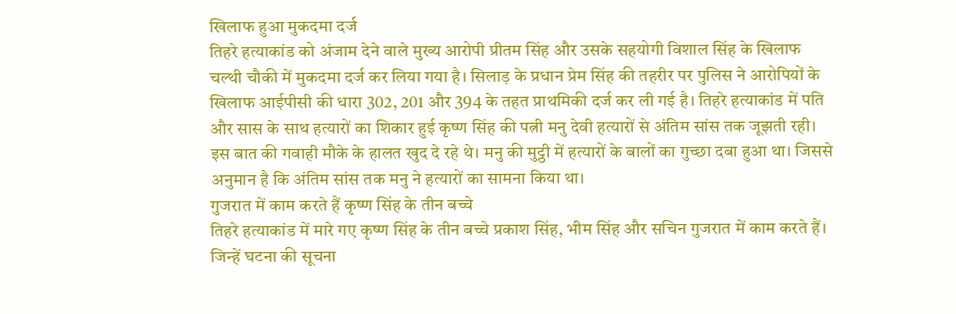खिलाफ हुआ मुकदमा दर्ज
तिहरे हत्याकांड को अंजाम देने वाले मुख्य आरोपी प्रीतम सिंह और उसके सहयोगी विशाल सिंह के खिलाफ चल्थी चौकी में मुकदमा दर्ज कर लिया गया है। सिलाड़ के प्रधान प्रेम सिंह की तहरीर पर पुलिस ने आरोपियों के खिलाफ आईपीसी की धारा 302, 201 और 394 के तहत प्राथमिकी दर्ज कर ली गई है। तिहरे हत्याकांड में पति और सास के साथ हत्यारों का शिकार हुई कृष्ण सिंह की पत्नी मनु देवी हत्यारों से अंतिम सांस तक जूझती रही। इस बात की गवाही मौके के हालत खुद दे रहे थे। मनु की मुट्ठी में हत्यारों के बालों का गुच्छा दबा हुआ था। जिससे अनुमान है कि अंतिम सांस तक मनु ने हत्यारों का सामना किया था।
गुजरात में काम करते हैं कृष्ण सिंह के तीन बच्चे
तिहरे हत्याकांड में मारे गए कृष्ण सिंह के तीन बच्चे प्रकाश सिंह, भीम सिंह और सचिन गुजरात में काम करते हैं। जिन्हें घटना की सूचना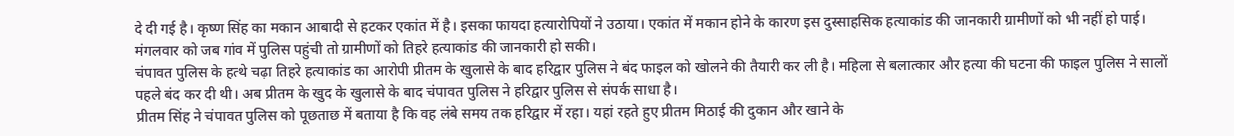दे दी गई है। कृष्ण सिंह का मकान आबादी से हटकर एकांत में है। इसका फायदा हत्यारोपियों ने उठाया। एकांत में मकान होने के कारण इस दुस्साहसिक हत्याकांड की जानकारी ग्रामीणों को भी नहीं हो पाई। मंगलवार को जब गांव में पुलिस पहुंची तो ग्रामीणों को तिहरे हत्याकांड की जानकारी हो सकी।
चंपावत पुलिस के हत्थे चढ़ा तिहरे हत्याकांड का आरोपी प्रीतम के खुलासे के बाद हरिद्वार पुलिस ने बंद फाइल को खोलने की तैयारी कर ली है। महिला से बलात्कार और हत्या की घटना की फाइल पुलिस ने सालों पहले बंद कर दी थी। अब प्रीतम के खुद के खुलासे के बाद चंपावत पुलिस ने हरिद्वार पुलिस से संपर्क साधा है।
प्रीतम सिंह ने चंपावत पुलिस को पूछताछ में बताया है कि वह लंबे समय तक हरिद्वार में रहा। यहां रहते हुए प्रीतम मिठाई की दुकान और खाने के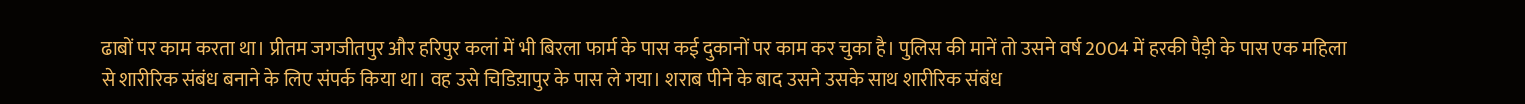ढाबों पर काम करता था। प्रीतम जगजीतपुर और हरिपुर कलां में भी बिरला फार्म के पास कई दुकानों पर काम कर चुका है। पुलिस की मानें तो उसने वर्ष 2004 में हरकी पैड़ी के पास एक महिला से शारीरिक संबंध बनाने के लिए संपर्क किया था। वह उसे चिडिय़ापुर के पास ले गया। शराब पीने के बाद उसने उसके साथ शारीरिक संबंध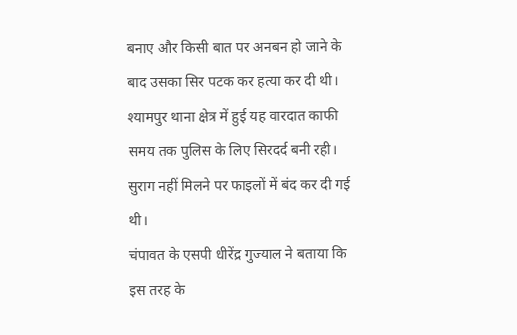बनाए और किसी बात पर अनबन हो जाने के बाद उसका सिर पटक कर हत्या कर दी थी। श्यामपुर थाना क्षेत्र में हुई यह वारदात काफी समय तक पुलिस के लिए सिरदर्द बनी रही। सुराग नहीं मिलने पर फाइलों में बंद कर दी गई थी।
चंपावत के एसपी धीरेंद्र गुज्याल ने बताया कि इस तरह के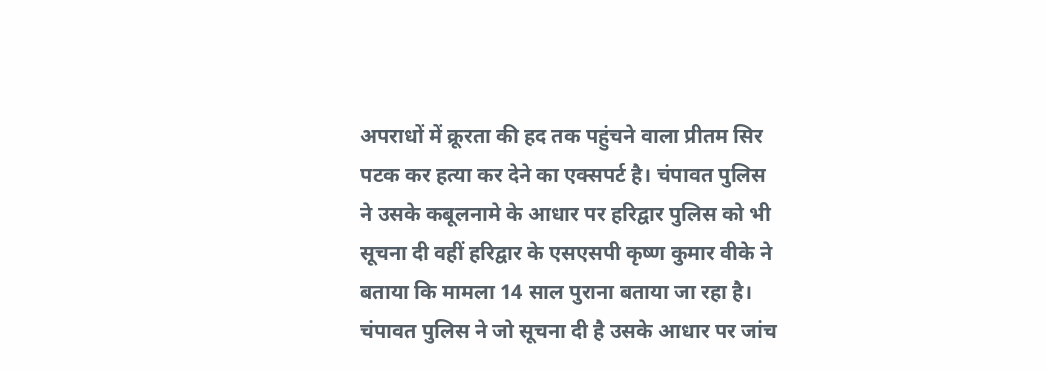अपराधों में क्रूरता की हद तक पहुंचने वाला प्रीतम सिर पटक कर हत्या कर देने का एक्सपर्ट है। चंपावत पुलिस ने उसके कबूलनामे के आधार पर हरिद्वार पुलिस को भी सूचना दी वहीं हरिद्वार के एसएसपी कृष्ण कुमार वीके ने बताया कि मामला 14 साल पुराना बताया जा रहा है। चंपावत पुलिस ने जो सूचना दी है उसके आधार पर जांच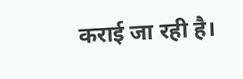कराई जा रही है।